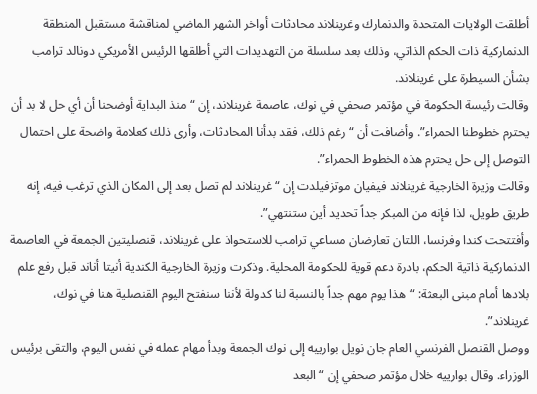أطلقت الولايات المتحدة والدنمارك وغرينلاند محادثات أواخر الشهر الماضي لمناقشة مستقبل المنطقة الدنماركية ذات الحكم الذاتي، وذلك بعد سلسلة من التهديدات التي أطلقها الرئيس الأمريكي دونالد ترامب بشأن السيطرة على غرينلاند.
وقالت رئيسة الحكومة في مؤتمر صحفي في نوك، عاصمة غرينلاند، إن “منذ البداية أوضحنا أن أي حل لا بد أن يحترم خطوطنا الحمراء”. وأضافت أن “رغم ذلك، فقد بدأنا المحادثات، وأرى ذلك كعلامة واضحة على احتمال التوصل إلى حل يحترم هذه الخطوط الحمراء”.
وقالت وزيرة الخارجية غرينلاند فيفيان موتزفيلدت إن “غرينلاند لم تصل بعد إلى المكان الذي ترغب فيه، إنه طريق طويل، لذا فإنه من المبكر جداً تحديد أين ستنتهي”.
وأفتتحت كندا وفرنسا، اللتان تعارضان مساعي ترامب للاستحواذ على غرينلاند، قنصليتين الجمعة في العاصمة الدنماركية ذاتية الحكم، بادرة دعم قوية للحكومة المحلية. وذكرت وزيرة الخارجية الكندية أنيتا أناند قبل رفع علم بلادها أمام مبنى البعثة: “هذا يوم مهم جداً بالنسبة لنا كدولة لأننا سنفتح اليوم القنصلية هنا في نوك، غرينلاند”.
ووصل القنصل الفرنسي العام جان نويل بوارييه إلى نوك الجمعة وبدأ مهام عمله في نفس اليوم، والتقى برئيس الوزراء. وقال بوارييه خلال مؤتمر صحفي إن “البعد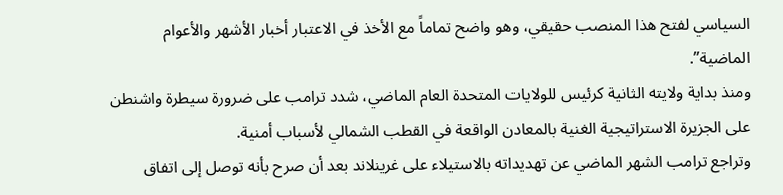السياسي لفتح هذا المنصب حقيقي، وهو واضح تماماً مع الأخذ في الاعتبار أخبار الأشهر والأعوام الماضية”.
ومنذ بداية ولايته الثانية كرئيس للولايات المتحدة العام الماضي، شدد ترامب على ضرورة سيطرة واشنطن على الجزيرة الاستراتيجية الغنية بالمعادن الواقعة في القطب الشمالي لأسباب أمنية.
وتراجع ترامب الشهر الماضي عن تهديداته بالاستيلاء على غرينلاند بعد أن صرح بأنه توصل إلى اتفاق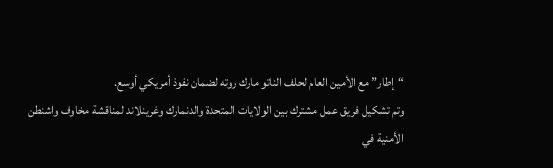“إطار” مع الأمين العام لحلف الناتو مارك روته لضمان نفوذ أمريكي أوسع.
وتم تشكيل فريق عمل مشترك بين الولايات المتحدة والدنمارك وغرينلاند لمناقشة مخاوف واشنطن الأمنية في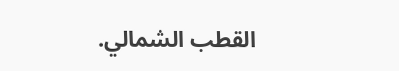القطب الشمالي.